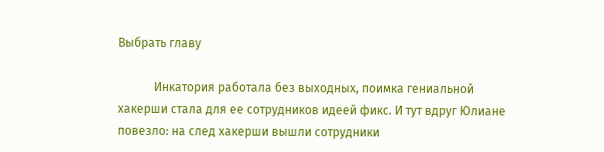Выбрать главу

            Инкатория работала без выходных, поимка гениальной хакерши стала для ее сотрудников идеей фикс. И тут вдруг Юлиане повезло: на след хакерши вышли сотрудники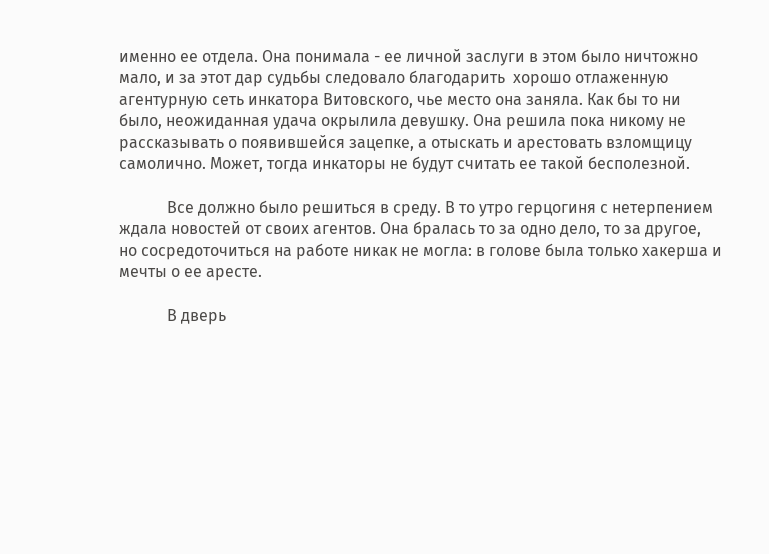именно ее отдела. Она понимала - ее личной заслуги в этом было ничтожно мало, и за этот дар судьбы следовало благодарить  хорошо отлаженную агентурную сеть инкатора Витовского, чье место она заняла. Как бы то ни было, неожиданная удача окрылила девушку. Она решила пока никому не рассказывать о появившейся зацепке, а отыскать и арестовать взломщицу самолично. Может, тогда инкаторы не будут считать ее такой бесполезной.

            Все должно было решиться в среду. В то утро герцогиня с нетерпением ждала новостей от своих агентов. Она бралась то за одно дело, то за другое, но сосредоточиться на работе никак не могла: в голове была только хакерша и мечты о ее аресте.

            В дверь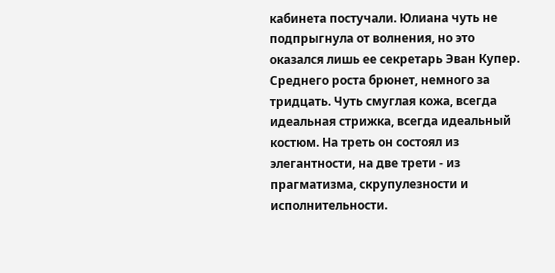кабинета постучали. Юлиана чуть не подпрыгнула от волнения, но это оказался лишь ее секретарь Эван Купер. Среднего роста брюнет, немного за тридцать. Чуть смуглая кожа, всегда идеальная стрижка, всегда идеальный костюм. На треть он состоял из элегантности, на две трети - из прагматизма, скрупулезности и исполнительности.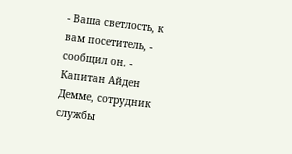- Ваша светлость, к вам посетитель, - сообщил он. - Капитан Айден Демме, сотрудник службы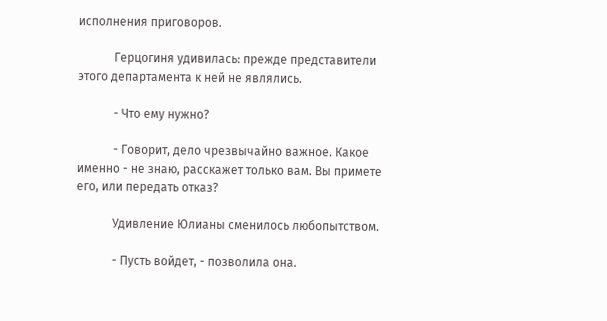исполнения приговоров.

            Герцогиня удивилась: прежде представители этого департамента к ней не являлись.

            - Что ему нужно?

            - Говорит, дело чрезвычайно важное. Какое именно - не знаю, расскажет только вам. Вы примете его, или передать отказ?

            Удивление Юлианы сменилось любопытством.

            - Пусть войдет, - позволила она.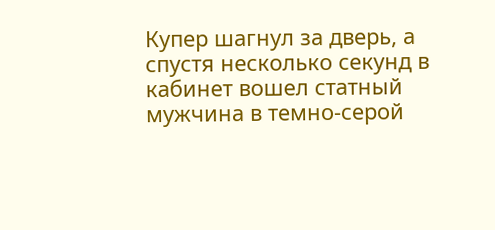Купер шагнул за дверь, а спустя несколько секунд в кабинет вошел статный мужчина в темно-серой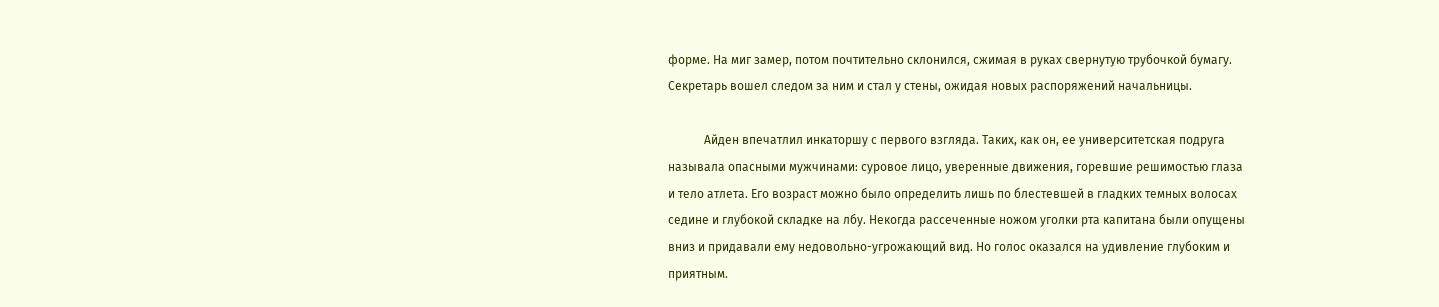форме. На миг замер, потом почтительно склонился, сжимая в руках свернутую трубочкой бумагу. Секретарь вошел следом за ним и стал у стены, ожидая новых распоряжений начальницы.

            Айден впечатлил инкаторшу с первого взгляда. Таких, как он, ее университетская подруга называла опасными мужчинами: суровое лицо, уверенные движения, горевшие решимостью глаза и тело атлета. Его возраст можно было определить лишь по блестевшей в гладких темных волосах седине и глубокой складке на лбу. Некогда рассеченные ножом уголки рта капитана были опущены вниз и придавали ему недовольно-угрожающий вид. Но голос оказался на удивление глубоким и приятным.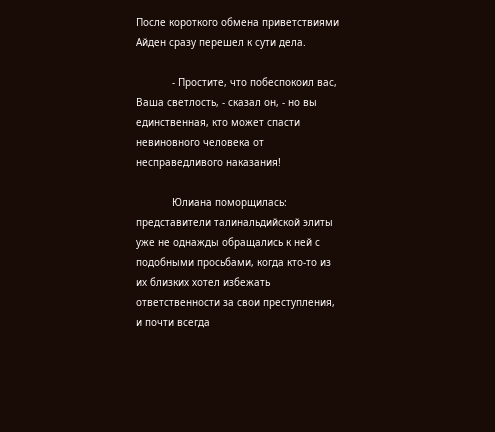После короткого обмена приветствиями Айден сразу перешел к сути дела.

            - Простите, что побеспокоил вас, Ваша светлость, - сказал он, - но вы единственная, кто может спасти невиновного человека от несправедливого наказания!

            Юлиана поморщилась: представители талинальдийской элиты уже не однажды обращались к ней с подобными просьбами, когда кто-то из их близких хотел избежать ответственности за свои преступления, и почти всегда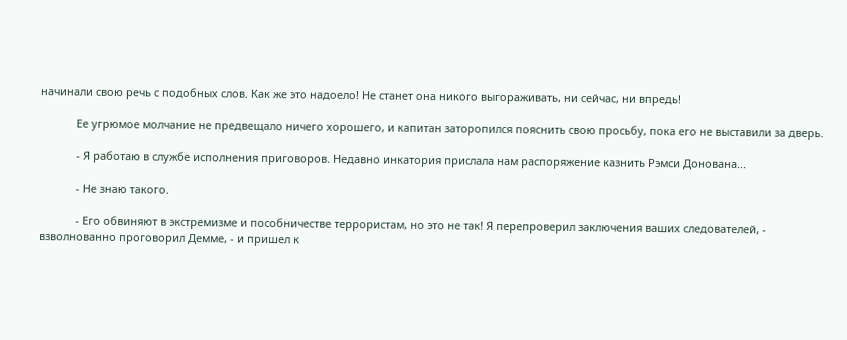начинали свою речь с подобных слов. Как же это надоело! Не станет она никого выгораживать, ни сейчас, ни впредь!

            Ее угрюмое молчание не предвещало ничего хорошего, и капитан заторопился пояснить свою просьбу, пока его не выставили за дверь.

            - Я работаю в службе исполнения приговоров. Недавно инкатория прислала нам распоряжение казнить Рэмси Донована...

            - Не знаю такого.

            - Его обвиняют в экстремизме и пособничестве террористам, но это не так! Я перепроверил заключения ваших следователей, - взволнованно проговорил Демме, - и пришел к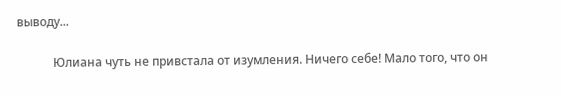выводу...

            Юлиана чуть не привстала от изумления. Ничего себе! Мало того, что он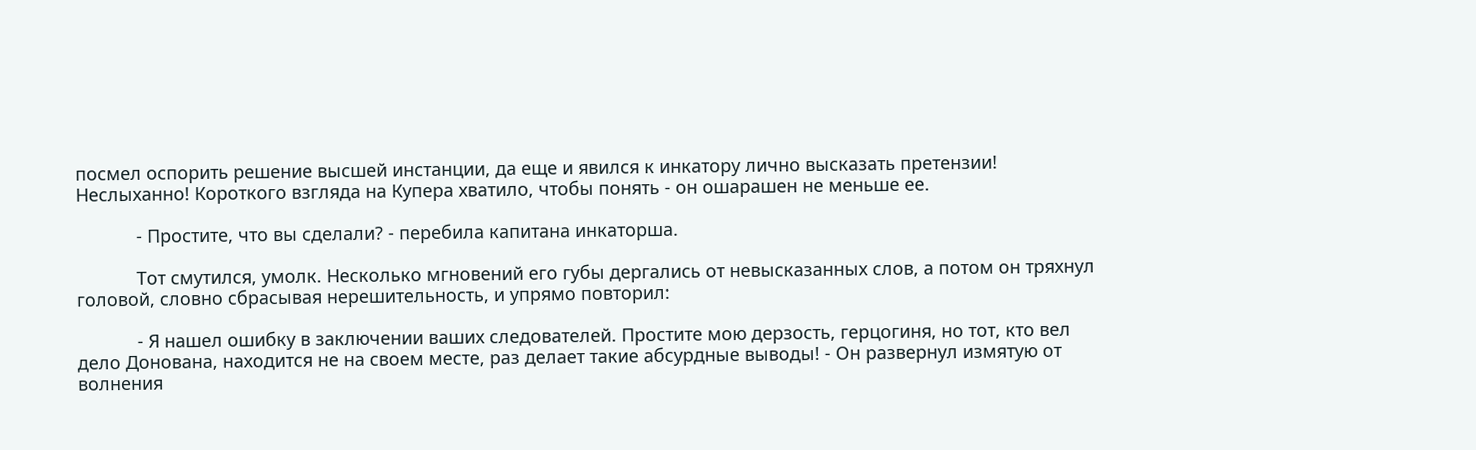посмел оспорить решение высшей инстанции, да еще и явился к инкатору лично высказать претензии! Неслыханно! Короткого взгляда на Купера хватило, чтобы понять - он ошарашен не меньше ее.

            - Простите, что вы сделали? - перебила капитана инкаторша.

            Тот смутился, умолк. Несколько мгновений его губы дергались от невысказанных слов, а потом он тряхнул головой, словно сбрасывая нерешительность, и упрямо повторил:

            - Я нашел ошибку в заключении ваших следователей. Простите мою дерзость, герцогиня, но тот, кто вел дело Донована, находится не на своем месте, раз делает такие абсурдные выводы! - Он развернул измятую от волнения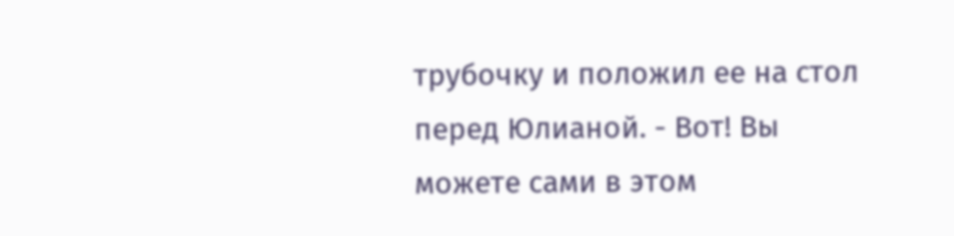трубочку и положил ее на стол перед Юлианой. - Вот! Вы можете сами в этом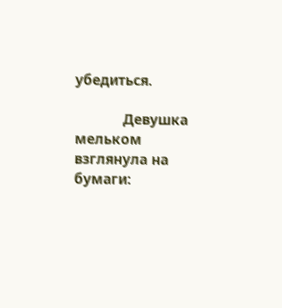убедиться.

            Девушка мельком взглянула на бумаги: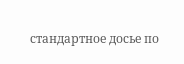стандартное досье по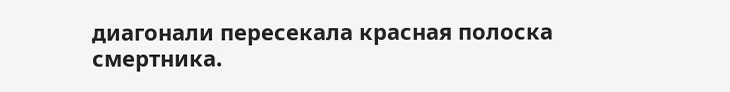диагонали пересекала красная полоска смертника.